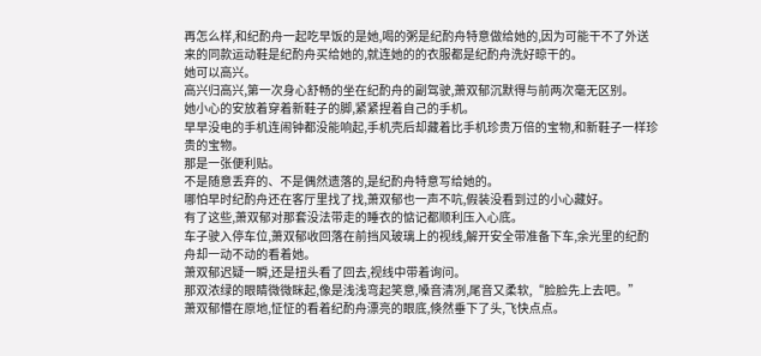再怎么样,和纪酌舟一起吃早饭的是她,喝的粥是纪酌舟特意做给她的,因为可能干不了外送来的同款运动鞋是纪酌舟买给她的,就连她的的衣服都是纪酌舟洗好晾干的。
她可以高兴。
高兴归高兴,第一次身心舒畅的坐在纪酌舟的副驾驶,萧双郁沉默得与前两次毫无区别。
她小心的安放着穿着新鞋子的脚,紧紧捏着自己的手机。
早早没电的手机连闹钟都没能响起,手机壳后却藏着比手机珍贵万倍的宝物,和新鞋子一样珍贵的宝物。
那是一张便利贴。
不是随意丢弃的、不是偶然遗落的,是纪酌舟特意写给她的。
哪怕早时纪酌舟还在客厅里找了找,萧双郁也一声不吭,假装没看到过的小心藏好。
有了这些,萧双郁对那套没法带走的睡衣的惦记都顺利压入心底。
车子驶入停车位,萧双郁收回落在前挡风玻璃上的视线,解开安全带准备下车,余光里的纪酌舟却一动不动的看着她。
萧双郁迟疑一瞬,还是扭头看了回去,视线中带着询问。
那双浓绿的眼睛微微眯起,像是浅浅弯起笑意,嗓音清冽,尾音又柔软,“脸脸先上去吧。”
萧双郁懵在原地,怔怔的看着纪酌舟漂亮的眼底,倏然垂下了头,飞快点点。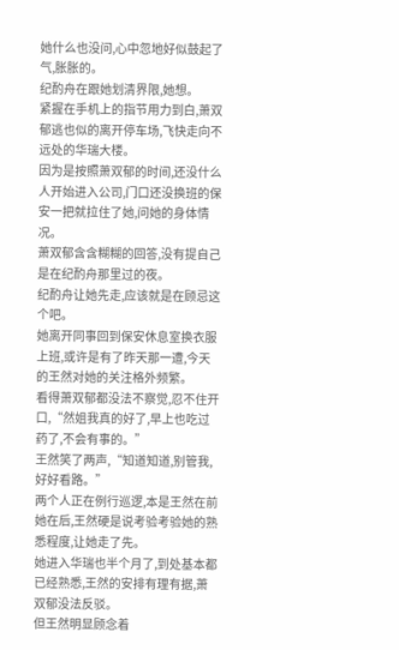她什么也没问,心中忽地好似鼓起了气,胀胀的。
纪酌舟在跟她划清界限,她想。
紧握在手机上的指节用力到白,萧双郁逃也似的离开停车场,飞快走向不远处的华瑞大楼。
因为是按照萧双郁的时间,还没什么人开始进入公司,门口还没换班的保安一把就拉住了她,问她的身体情况。
萧双郁含含糊糊的回答,没有提自己是在纪酌舟那里过的夜。
纪酌舟让她先走,应该就是在顾忌这个吧。
她离开同事回到保安休息室换衣服上班,或许是有了昨天那一遭,今天的王然对她的关注格外频繁。
看得萧双郁都没法不察觉,忍不住开口,“然姐我真的好了,早上也吃过药了,不会有事的。”
王然笑了两声,“知道知道,别管我,好好看路。”
两个人正在例行巡逻,本是王然在前她在后,王然硬是说考验考验她的熟悉程度,让她走了先。
她进入华瑞也半个月了,到处基本都已经熟悉,王然的安排有理有据,萧双郁没法反驳。
但王然明显顾念着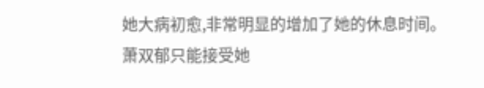她大病初愈,非常明显的增加了她的休息时间。
萧双郁只能接受她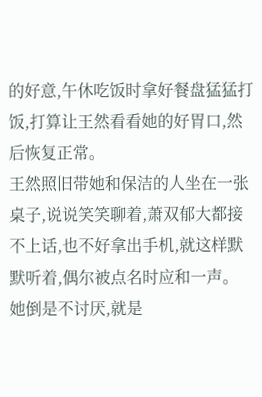的好意,午休吃饭时拿好餐盘猛猛打饭,打算让王然看看她的好胃口,然后恢复正常。
王然照旧带她和保洁的人坐在一张桌子,说说笑笑聊着,萧双郁大都接不上话,也不好拿出手机,就这样默默听着,偶尔被点名时应和一声。
她倒是不讨厌,就是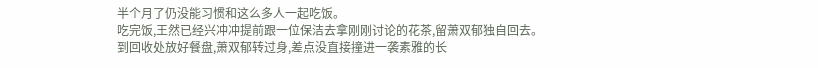半个月了仍没能习惯和这么多人一起吃饭。
吃完饭,王然已经兴冲冲提前跟一位保洁去拿刚刚讨论的花茶,留萧双郁独自回去。
到回收处放好餐盘,萧双郁转过身,差点没直接撞进一袭素雅的长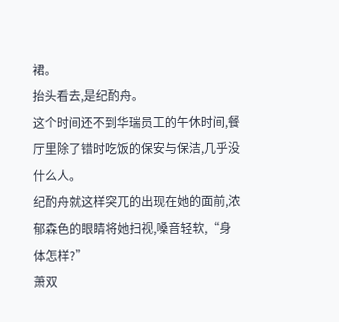裙。
抬头看去,是纪酌舟。
这个时间还不到华瑞员工的午休时间,餐厅里除了错时吃饭的保安与保洁,几乎没什么人。
纪酌舟就这样突兀的出现在她的面前,浓郁森色的眼睛将她扫视,嗓音轻软,“身体怎样?”
萧双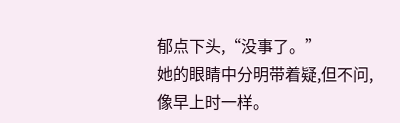郁点下头,“没事了。”
她的眼睛中分明带着疑,但不问,像早上时一样。